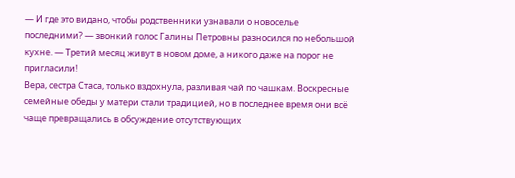— И где это видано, чтобы родственники узнавали о новоселье последними? — звонкий голос Галины Петровны разносился по небольшой кухне. — Третий месяц живут в новом доме, а никого даже на порог не пригласили!
Вера, сестра Стаса, только вздохнула, разливая чай по чашкам. Воскресные семейные обеды у матери стали традицией, но в последнее время они всё чаще превращались в обсуждение отсутствующих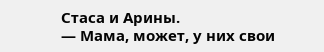Стаса и Арины.
— Мама, может, у них свои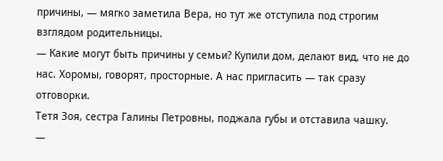причины, — мягко заметила Вера, но тут же отступила под строгим взглядом родительницы.
— Какие могут быть причины у семьи? Купили дом, делают вид, что не до нас. Хоромы, говорят, просторные. А нас пригласить — так сразу отговорки.
Тетя Зоя, сестра Галины Петровны, поджала губы и отставила чашку.
—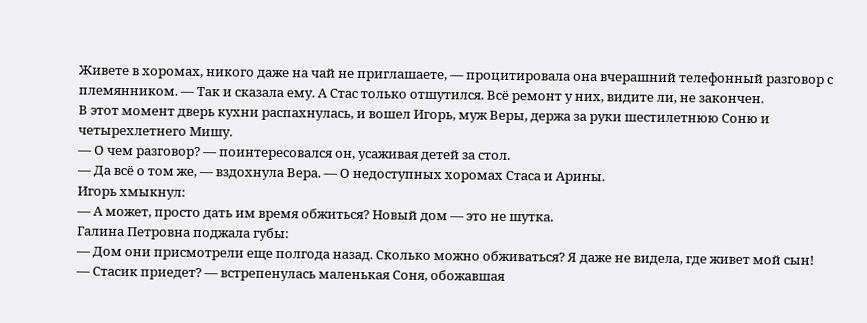Живете в хоромах, никого даже на чай не приглашаете, — процитировала она вчерашний телефонный разговор с племянником. — Так и сказала ему. А Стас только отшутился. Всё ремонт у них, видите ли, не закончен.
В этот момент дверь кухни распахнулась, и вошел Игорь, муж Веры, держа за руки шестилетнюю Соню и четырехлетнего Мишу.
— О чем разговор? — поинтересовался он, усаживая детей за стол.
— Да всё о том же, — вздохнула Вера. — О недоступных хоромах Стаса и Арины.
Игорь хмыкнул:
— А может, просто дать им время обжиться? Новый дом — это не шутка.
Галина Петровна поджала губы:
— Дом они присмотрели еще полгода назад. Сколько можно обживаться? Я даже не видела, где живет мой сын!
— Стасик приедет? — встрепенулась маленькая Соня, обожавшая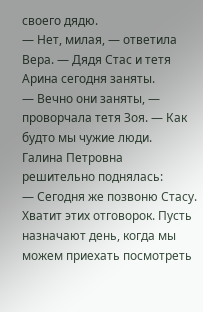своего дядю.
— Нет, милая, — ответила Вера. — Дядя Стас и тетя Арина сегодня заняты.
— Вечно они заняты, — проворчала тетя Зоя. — Как будто мы чужие люди.
Галина Петровна решительно поднялась:
— Сегодня же позвоню Стасу. Хватит этих отговорок. Пусть назначают день, когда мы можем приехать посмотреть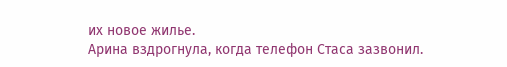их новое жилье.
Арина вздрогнула, когда телефон Стаса зазвонил.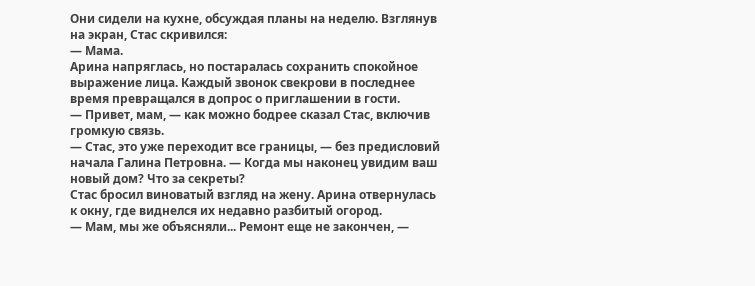Они сидели на кухне, обсуждая планы на неделю. Взглянув на экран, Стас скривился:
— Мама.
Арина напряглась, но постаралась сохранить спокойное выражение лица. Каждый звонок свекрови в последнее время превращался в допрос о приглашении в гости.
— Привет, мам, — как можно бодрее сказал Стас, включив громкую связь.
— Стас, это уже переходит все границы, — без предисловий начала Галина Петровна. — Когда мы наконец увидим ваш новый дом? Что за секреты?
Стас бросил виноватый взгляд на жену. Арина отвернулась к окну, где виднелся их недавно разбитый огород.
— Мам, мы же объясняли... Ремонт еще не закончен, —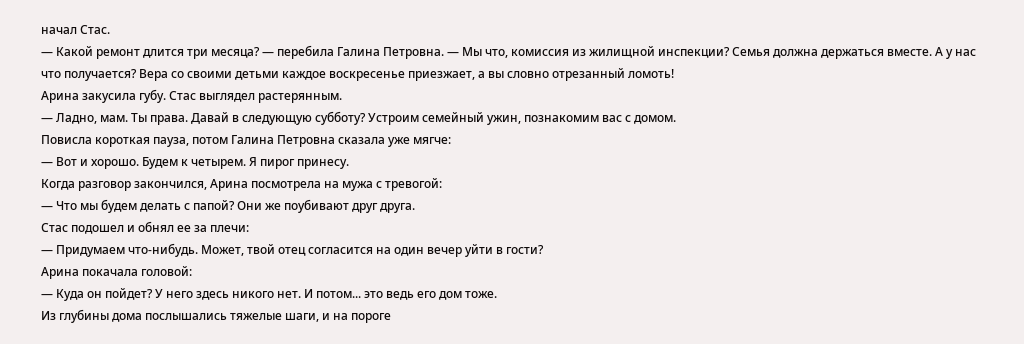начал Стас.
— Какой ремонт длится три месяца? — перебила Галина Петровна. — Мы что, комиссия из жилищной инспекции? Семья должна держаться вместе. А у нас что получается? Вера со своими детьми каждое воскресенье приезжает, а вы словно отрезанный ломоть!
Арина закусила губу. Стас выглядел растерянным.
— Ладно, мам. Ты права. Давай в следующую субботу? Устроим семейный ужин, познакомим вас с домом.
Повисла короткая пауза, потом Галина Петровна сказала уже мягче:
— Вот и хорошо. Будем к четырем. Я пирог принесу.
Когда разговор закончился, Арина посмотрела на мужа с тревогой:
— Что мы будем делать с папой? Они же поубивают друг друга.
Стас подошел и обнял ее за плечи:
— Придумаем что-нибудь. Может, твой отец согласится на один вечер уйти в гости?
Арина покачала головой:
— Куда он пойдет? У него здесь никого нет. И потом... это ведь его дом тоже.
Из глубины дома послышались тяжелые шаги, и на пороге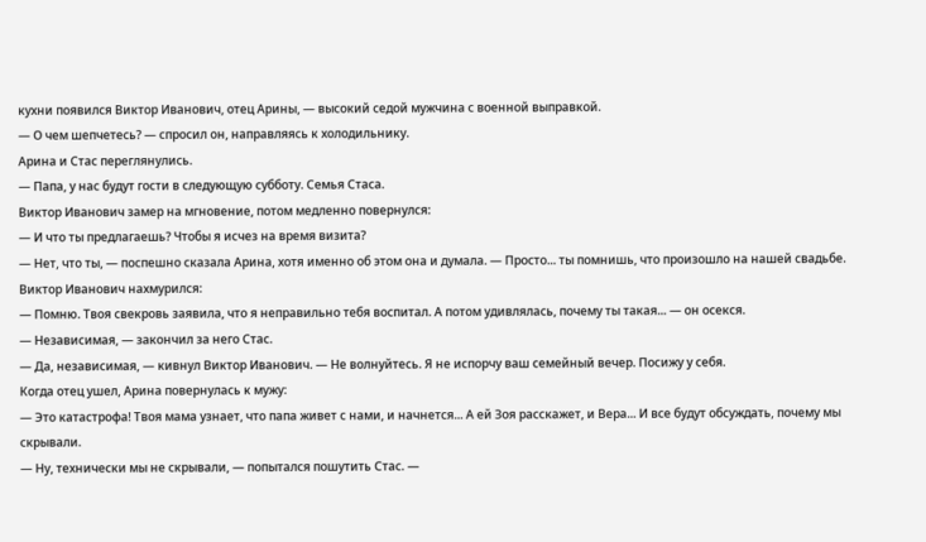кухни появился Виктор Иванович, отец Арины, — высокий седой мужчина с военной выправкой.
— О чем шепчетесь? — спросил он, направляясь к холодильнику.
Арина и Стас переглянулись.
— Папа, у нас будут гости в следующую субботу. Семья Стаса.
Виктор Иванович замер на мгновение, потом медленно повернулся:
— И что ты предлагаешь? Чтобы я исчез на время визита?
— Нет, что ты, — поспешно сказала Арина, хотя именно об этом она и думала. — Просто... ты помнишь, что произошло на нашей свадьбе.
Виктор Иванович нахмурился:
— Помню. Твоя свекровь заявила, что я неправильно тебя воспитал. А потом удивлялась, почему ты такая... — он осекся.
— Независимая, — закончил за него Стас.
— Да, независимая, — кивнул Виктор Иванович. — Не волнуйтесь. Я не испорчу ваш семейный вечер. Посижу у себя.
Когда отец ушел, Арина повернулась к мужу:
— Это катастрофа! Твоя мама узнает, что папа живет с нами, и начнется... А ей Зоя расскажет, и Вера... И все будут обсуждать, почему мы скрывали.
— Ну, технически мы не скрывали, — попытался пошутить Стас. —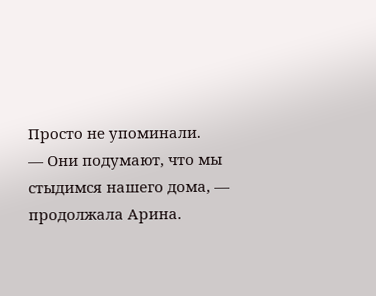Просто не упоминали.
— Они подумают, что мы стыдимся нашего дома, — продолжала Арина.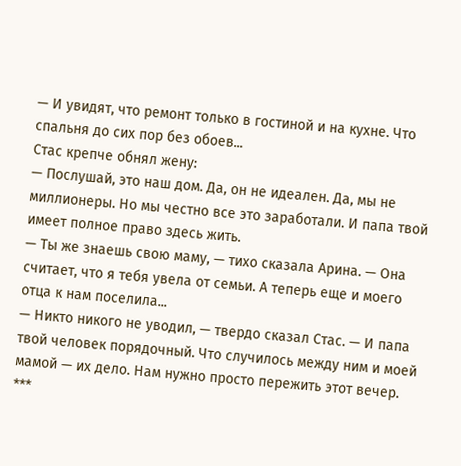— И увидят, что ремонт только в гостиной и на кухне. Что спальня до сих пор без обоев...
Стас крепче обнял жену:
— Послушай, это наш дом. Да, он не идеален. Да, мы не миллионеры. Но мы честно все это заработали. И папа твой имеет полное право здесь жить.
— Ты же знаешь свою маму, — тихо сказала Арина. — Она считает, что я тебя увела от семьи. А теперь еще и моего отца к нам поселила...
— Никто никого не уводил, — твердо сказал Стас. — И папа твой человек порядочный. Что случилось между ним и моей мамой — их дело. Нам нужно просто пережить этот вечер.
***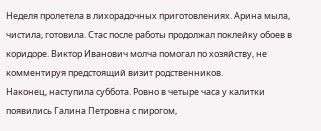Неделя пролетела в лихорадочных приготовлениях. Арина мыла, чистила, готовила. Стас после работы продолжал поклейку обоев в коридоре. Виктор Иванович молча помогал по хозяйству, не комментируя предстоящий визит родственников.
Наконец, наступила суббота. Ровно в четыре часа у калитки появились Галина Петровна с пирогом,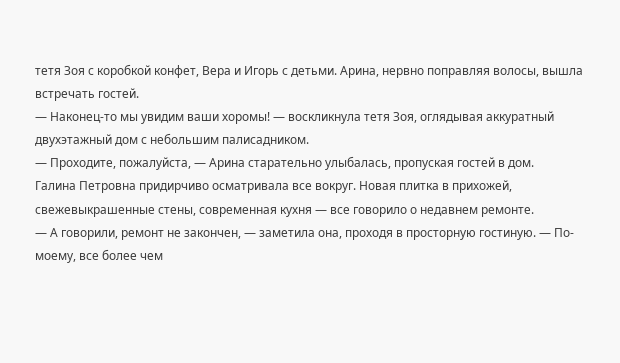тетя Зоя с коробкой конфет, Вера и Игорь с детьми. Арина, нервно поправляя волосы, вышла встречать гостей.
— Наконец-то мы увидим ваши хоромы! — воскликнула тетя Зоя, оглядывая аккуратный двухэтажный дом с небольшим палисадником.
— Проходите, пожалуйста, — Арина старательно улыбалась, пропуская гостей в дом.
Галина Петровна придирчиво осматривала все вокруг. Новая плитка в прихожей, свежевыкрашенные стены, современная кухня — все говорило о недавнем ремонте.
— А говорили, ремонт не закончен, — заметила она, проходя в просторную гостиную. — По-моему, все более чем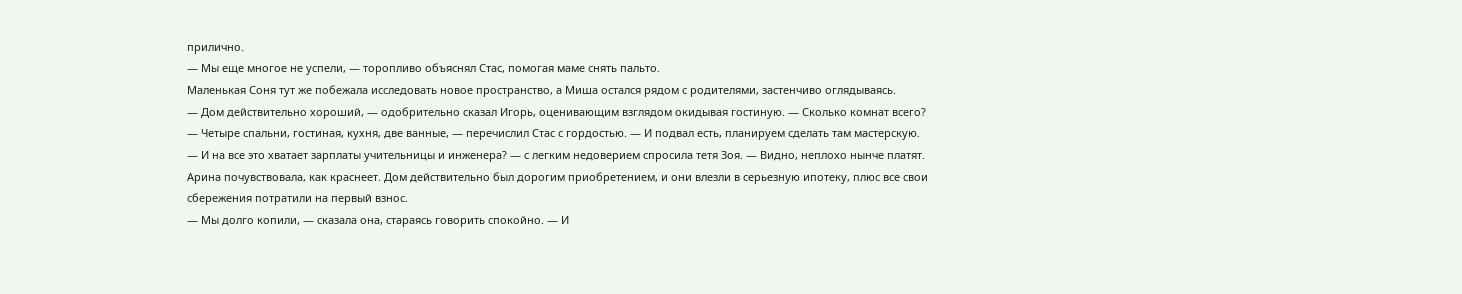прилично.
— Мы еще многое не успели, — торопливо объяснял Стас, помогая маме снять пальто.
Маленькая Соня тут же побежала исследовать новое пространство, а Миша остался рядом с родителями, застенчиво оглядываясь.
— Дом действительно хороший, — одобрительно сказал Игорь, оценивающим взглядом окидывая гостиную. — Сколько комнат всего?
— Четыре спальни, гостиная, кухня, две ванные, — перечислил Стас с гордостью. — И подвал есть, планируем сделать там мастерскую.
— И на все это хватает зарплаты учительницы и инженера? — с легким недоверием спросила тетя Зоя. — Видно, неплохо нынче платят.
Арина почувствовала, как краснеет. Дом действительно был дорогим приобретением, и они влезли в серьезную ипотеку, плюс все свои сбережения потратили на первый взнос.
— Мы долго копили, — сказала она, стараясь говорить спокойно. — И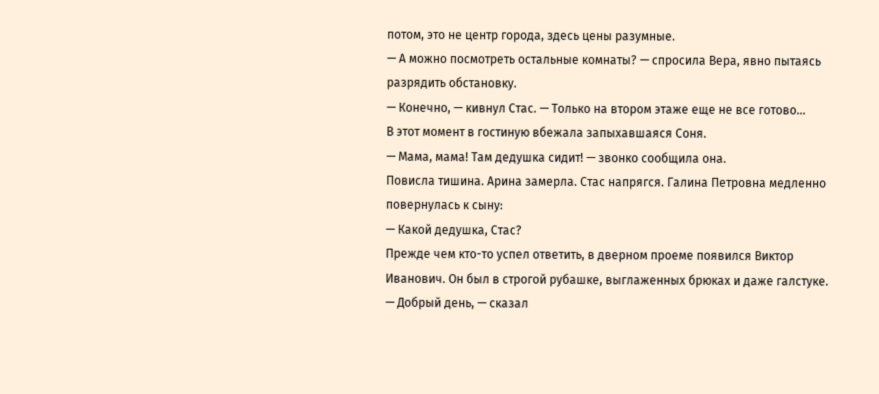потом, это не центр города, здесь цены разумные.
— А можно посмотреть остальные комнаты? — спросила Вера, явно пытаясь разрядить обстановку.
— Конечно, — кивнул Стас. — Только на втором этаже еще не все готово...
В этот момент в гостиную вбежала запыхавшаяся Соня.
— Мама, мама! Там дедушка сидит! — звонко сообщила она.
Повисла тишина. Арина замерла. Стас напрягся. Галина Петровна медленно повернулась к сыну:
— Какой дедушка, Стас?
Прежде чем кто-то успел ответить, в дверном проеме появился Виктор Иванович. Он был в строгой рубашке, выглаженных брюках и даже галстуке.
— Добрый день, — сказал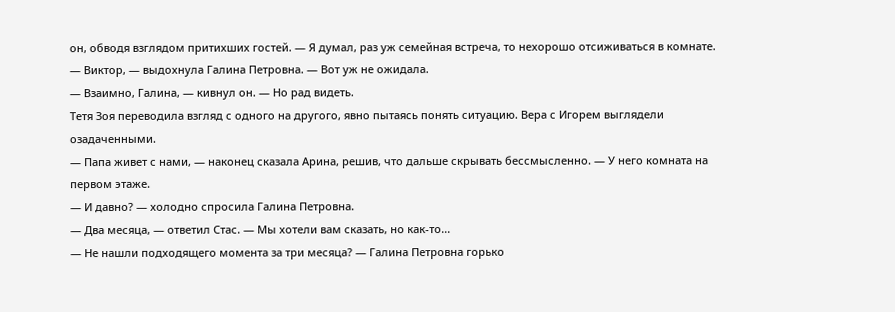он, обводя взглядом притихших гостей. — Я думал, раз уж семейная встреча, то нехорошо отсиживаться в комнате.
— Виктор, — выдохнула Галина Петровна. — Вот уж не ожидала.
— Взаимно, Галина, — кивнул он. — Но рад видеть.
Тетя Зоя переводила взгляд с одного на другого, явно пытаясь понять ситуацию. Вера с Игорем выглядели озадаченными.
— Папа живет с нами, — наконец сказала Арина, решив, что дальше скрывать бессмысленно. — У него комната на первом этаже.
— И давно? — холодно спросила Галина Петровна.
— Два месяца, — ответил Стас. — Мы хотели вам сказать, но как-то...
— Не нашли подходящего момента за три месяца? — Галина Петровна горько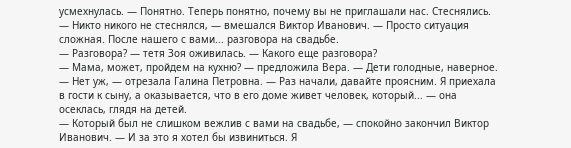усмехнулась. — Понятно. Теперь понятно, почему вы не приглашали нас. Стеснялись.
— Никто никого не стеснялся, — вмешался Виктор Иванович. — Просто ситуация сложная. После нашего с вами... разговора на свадьбе.
— Разговора? — тетя Зоя оживилась. — Какого еще разговора?
— Мама, может, пройдем на кухню? — предложила Вера. — Дети голодные, наверное.
— Нет уж, — отрезала Галина Петровна. — Раз начали, давайте проясним. Я приехала в гости к сыну, а оказывается, что в его доме живет человек, который... — она осеклась, глядя на детей.
— Который был не слишком вежлив с вами на свадьбе, — спокойно закончил Виктор Иванович. — И за это я хотел бы извиниться. Я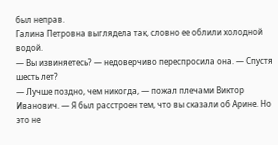был неправ.
Галина Петровна выглядела так, словно ее облили холодной водой.
— Вы извиняетесь? — недоверчиво переспросила она. — Спустя шесть лет?
— Лучше поздно, чем никогда, — пожал плечами Виктор Иванович. — Я был расстроен тем, что вы сказали об Арине. Но это не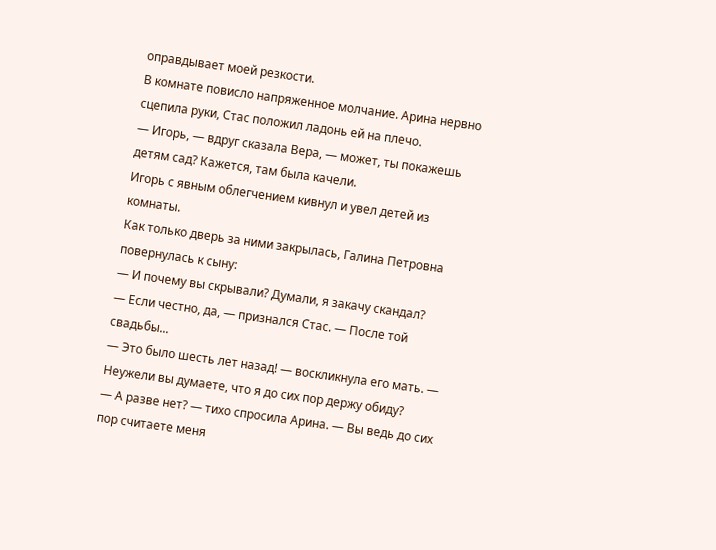оправдывает моей резкости.
В комнате повисло напряженное молчание. Арина нервно сцепила руки, Стас положил ладонь ей на плечо.
— Игорь, — вдруг сказала Вера, — может, ты покажешь детям сад? Кажется, там была качели.
Игорь с явным облегчением кивнул и увел детей из комнаты.
Как только дверь за ними закрылась, Галина Петровна повернулась к сыну:
— И почему вы скрывали? Думали, я закачу скандал?
— Если честно, да, — признался Стас. — После той свадьбы...
— Это было шесть лет назад! — воскликнула его мать. — Неужели вы думаете, что я до сих пор держу обиду?
— А разве нет? — тихо спросила Арина. — Вы ведь до сих пор считаете меня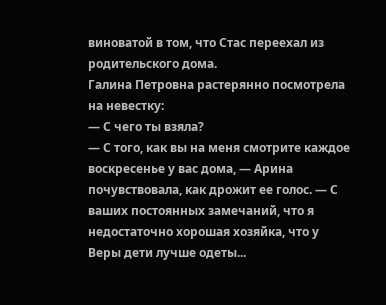виноватой в том, что Стас переехал из родительского дома.
Галина Петровна растерянно посмотрела на невестку:
— С чего ты взяла?
— С того, как вы на меня смотрите каждое воскресенье у вас дома, — Арина почувствовала, как дрожит ее голос. — С ваших постоянных замечаний, что я недостаточно хорошая хозяйка, что у Веры дети лучше одеты...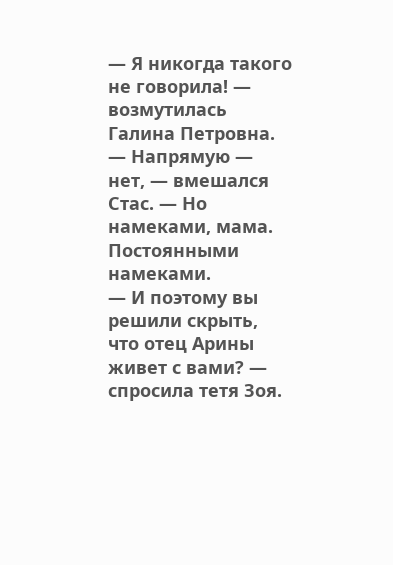— Я никогда такого не говорила! — возмутилась Галина Петровна.
— Напрямую — нет, — вмешался Стас. — Но намеками, мама. Постоянными намеками.
— И поэтому вы решили скрыть, что отец Арины живет с вами? — спросила тетя Зоя.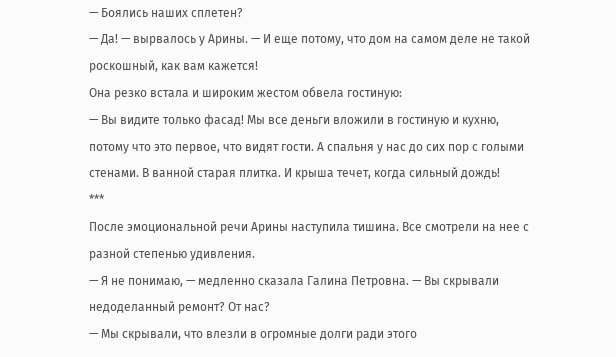— Боялись наших сплетен?
— Да! — вырвалось у Арины. — И еще потому, что дом на самом деле не такой роскошный, как вам кажется!
Она резко встала и широким жестом обвела гостиную:
— Вы видите только фасад! Мы все деньги вложили в гостиную и кухню, потому что это первое, что видят гости. А спальня у нас до сих пор с голыми стенами. В ванной старая плитка. И крыша течет, когда сильный дождь!
***
После эмоциональной речи Арины наступила тишина. Все смотрели на нее с разной степенью удивления.
— Я не понимаю, — медленно сказала Галина Петровна. — Вы скрывали недоделанный ремонт? От нас?
— Мы скрывали, что влезли в огромные долги ради этого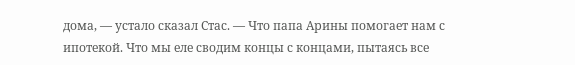дома, — устало сказал Стас. — Что папа Арины помогает нам с ипотекой. Что мы еле сводим концы с концами, пытаясь все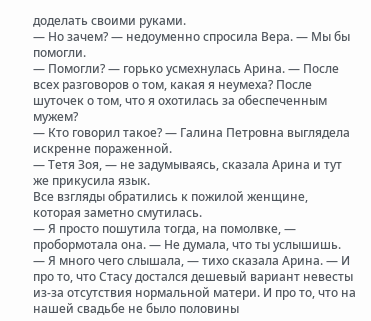доделать своими руками.
— Но зачем? — недоуменно спросила Вера. — Мы бы помогли.
— Помогли? — горько усмехнулась Арина. — После всех разговоров о том, какая я неумеха? После шуточек о том, что я охотилась за обеспеченным мужем?
— Кто говорил такое? — Галина Петровна выглядела искренне пораженной.
— Тетя Зоя, — не задумываясь, сказала Арина и тут же прикусила язык.
Все взгляды обратились к пожилой женщине, которая заметно смутилась.
— Я просто пошутила тогда, на помолвке, — пробормотала она. — Не думала, что ты услышишь.
— Я много чего слышала, — тихо сказала Арина. — И про то, что Стасу достался дешевый вариант невесты из-за отсутствия нормальной матери. И про то, что на нашей свадьбе не было половины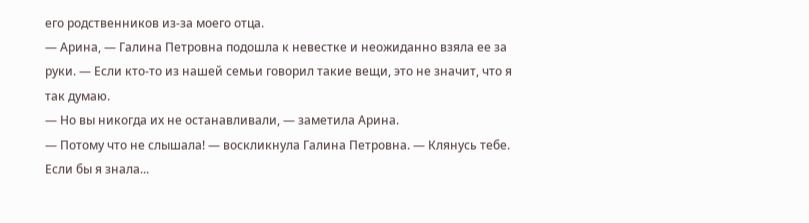его родственников из-за моего отца.
— Арина, — Галина Петровна подошла к невестке и неожиданно взяла ее за руки. — Если кто-то из нашей семьи говорил такие вещи, это не значит, что я так думаю.
— Но вы никогда их не останавливали, — заметила Арина.
— Потому что не слышала! — воскликнула Галина Петровна. — Клянусь тебе. Если бы я знала...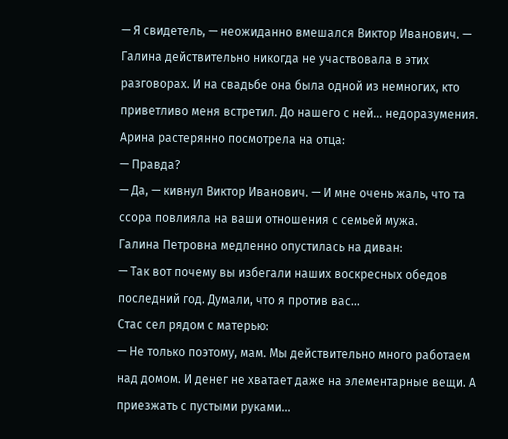— Я свидетель, — неожиданно вмешался Виктор Иванович. — Галина действительно никогда не участвовала в этих разговорах. И на свадьбе она была одной из немногих, кто приветливо меня встретил. До нашего с ней... недоразумения.
Арина растерянно посмотрела на отца:
— Правда?
— Да, — кивнул Виктор Иванович. — И мне очень жаль, что та ссора повлияла на ваши отношения с семьей мужа.
Галина Петровна медленно опустилась на диван:
— Так вот почему вы избегали наших воскресных обедов последний год. Думали, что я против вас...
Стас сел рядом с матерью:
— Не только поэтому, мам. Мы действительно много работаем над домом. И денег не хватает даже на элементарные вещи. А приезжать с пустыми руками...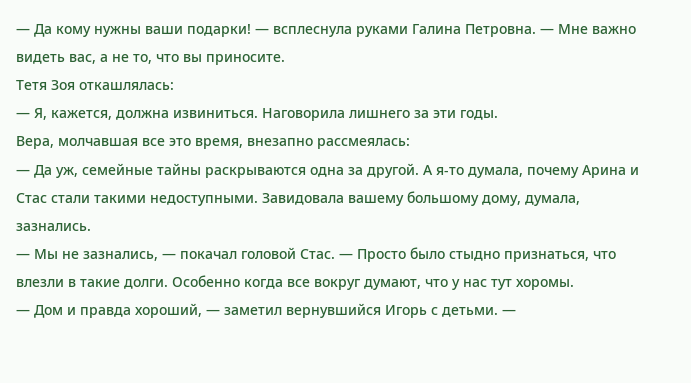— Да кому нужны ваши подарки! — всплеснула руками Галина Петровна. — Мне важно видеть вас, а не то, что вы приносите.
Тетя Зоя откашлялась:
— Я, кажется, должна извиниться. Наговорила лишнего за эти годы.
Вера, молчавшая все это время, внезапно рассмеялась:
— Да уж, семейные тайны раскрываются одна за другой. А я-то думала, почему Арина и Стас стали такими недоступными. Завидовала вашему большому дому, думала, зазнались.
— Мы не зазнались, — покачал головой Стас. — Просто было стыдно признаться, что влезли в такие долги. Особенно когда все вокруг думают, что у нас тут хоромы.
— Дом и правда хороший, — заметил вернувшийся Игорь с детьми. —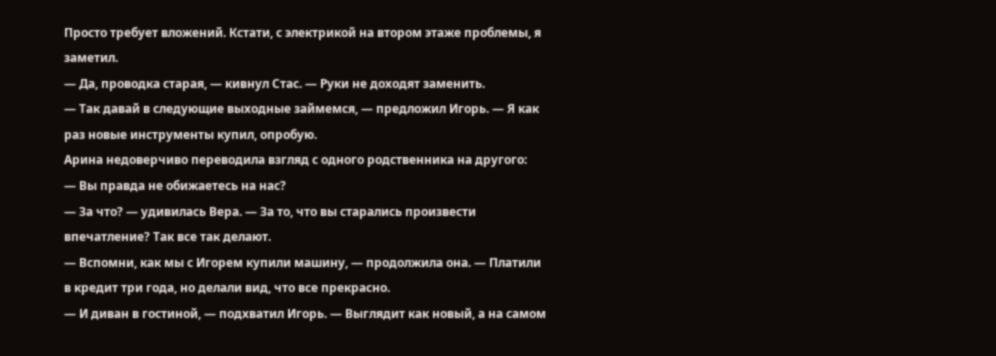Просто требует вложений. Кстати, с электрикой на втором этаже проблемы, я заметил.
— Да, проводка старая, — кивнул Стас. — Руки не доходят заменить.
— Так давай в следующие выходные займемся, — предложил Игорь. — Я как раз новые инструменты купил, опробую.
Арина недоверчиво переводила взгляд с одного родственника на другого:
— Вы правда не обижаетесь на нас?
— За что? — удивилась Вера. — За то, что вы старались произвести впечатление? Так все так делают.
— Вспомни, как мы с Игорем купили машину, — продолжила она. — Платили в кредит три года, но делали вид, что все прекрасно.
— И диван в гостиной, — подхватил Игорь. — Выглядит как новый, а на самом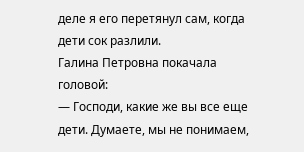деле я его перетянул сам, когда дети сок разлили.
Галина Петровна покачала головой:
— Господи, какие же вы все еще дети. Думаете, мы не понимаем,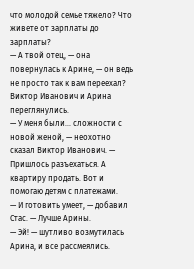что молодой семье тяжело? Что живете от зарплаты до зарплаты?
— А твой отец, — она повернулась к Арине, — он ведь не просто так к вам переехал?
Виктор Иванович и Арина переглянулись.
— У меня были... сложности с новой женой, — неохотно сказал Виктор Иванович. — Пришлось разъехаться. А квартиру продать. Вот и помогаю детям с платежами.
— И готовить умеет, — добавил Стас. — Лучше Арины.
— Эй! — шутливо возмутилась Арина, и все рассмеялись.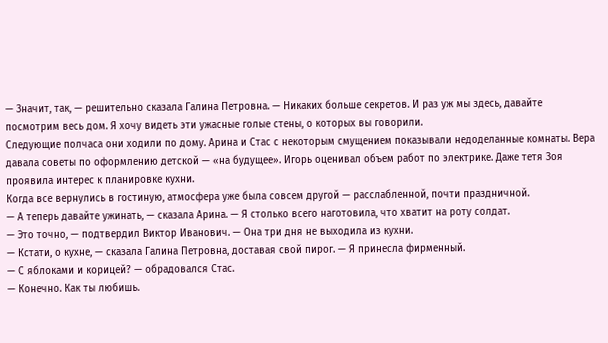— Значит, так, — решительно сказала Галина Петровна. — Никаких больше секретов. И раз уж мы здесь, давайте посмотрим весь дом. Я хочу видеть эти ужасные голые стены, о которых вы говорили.
Следующие полчаса они ходили по дому. Арина и Стас с некоторым смущением показывали недоделанные комнаты. Вера давала советы по оформлению детской — «на будущее». Игорь оценивал объем работ по электрике. Даже тетя Зоя проявила интерес к планировке кухни.
Когда все вернулись в гостиную, атмосфера уже была совсем другой — расслабленной, почти праздничной.
— А теперь давайте ужинать, — сказала Арина. — Я столько всего наготовила, что хватит на роту солдат.
— Это точно, — подтвердил Виктор Иванович. — Она три дня не выходила из кухни.
— Кстати, о кухне, — сказала Галина Петровна, доставая свой пирог. — Я принесла фирменный.
— С яблоками и корицей? — обрадовался Стас.
— Конечно. Как ты любишь.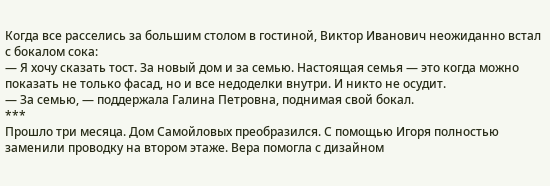Когда все расселись за большим столом в гостиной, Виктор Иванович неожиданно встал с бокалом сока:
— Я хочу сказать тост. За новый дом и за семью. Настоящая семья — это когда можно показать не только фасад, но и все недоделки внутри. И никто не осудит.
— За семью, — поддержала Галина Петровна, поднимая свой бокал.
***
Прошло три месяца. Дом Самойловых преобразился. С помощью Игоря полностью заменили проводку на втором этаже. Вера помогла с дизайном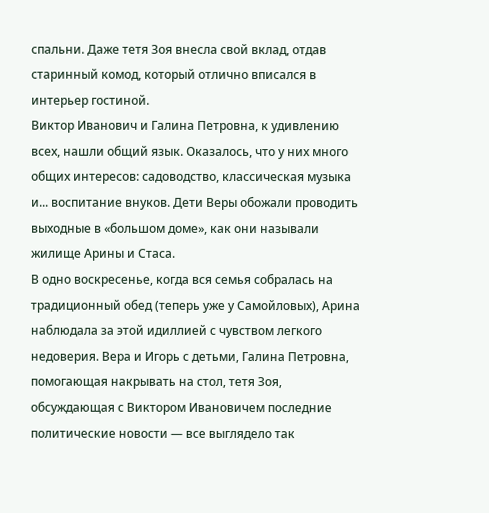спальни. Даже тетя Зоя внесла свой вклад, отдав старинный комод, который отлично вписался в интерьер гостиной.
Виктор Иванович и Галина Петровна, к удивлению всех, нашли общий язык. Оказалось, что у них много общих интересов: садоводство, классическая музыка и... воспитание внуков. Дети Веры обожали проводить выходные в «большом доме», как они называли жилище Арины и Стаса.
В одно воскресенье, когда вся семья собралась на традиционный обед (теперь уже у Самойловых), Арина наблюдала за этой идиллией с чувством легкого недоверия. Вера и Игорь с детьми, Галина Петровна, помогающая накрывать на стол, тетя Зоя, обсуждающая с Виктором Ивановичем последние политические новости — все выглядело так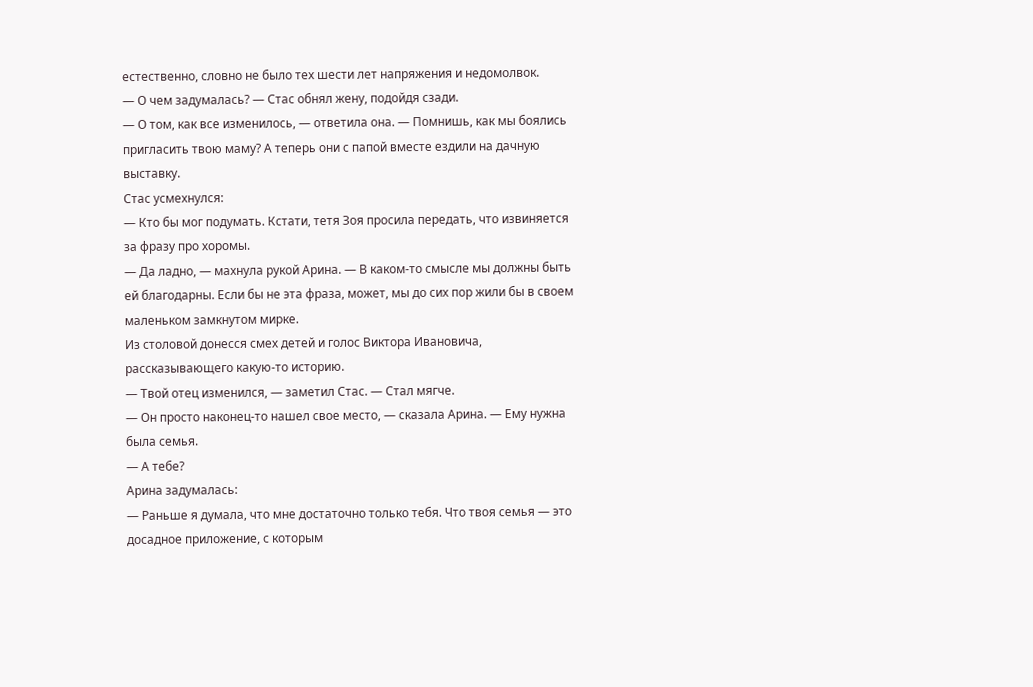естественно, словно не было тех шести лет напряжения и недомолвок.
— О чем задумалась? — Стас обнял жену, подойдя сзади.
— О том, как все изменилось, — ответила она. — Помнишь, как мы боялись пригласить твою маму? А теперь они с папой вместе ездили на дачную выставку.
Стас усмехнулся:
— Кто бы мог подумать. Кстати, тетя Зоя просила передать, что извиняется за фразу про хоромы.
— Да ладно, — махнула рукой Арина. — В каком-то смысле мы должны быть ей благодарны. Если бы не эта фраза, может, мы до сих пор жили бы в своем маленьком замкнутом мирке.
Из столовой донесся смех детей и голос Виктора Ивановича, рассказывающего какую-то историю.
— Твой отец изменился, — заметил Стас. — Стал мягче.
— Он просто наконец-то нашел свое место, — сказала Арина. — Ему нужна была семья.
— А тебе?
Арина задумалась:
— Раньше я думала, что мне достаточно только тебя. Что твоя семья — это досадное приложение, с которым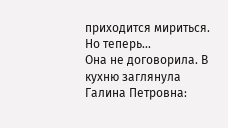приходится мириться. Но теперь...
Она не договорила. В кухню заглянула Галина Петровна: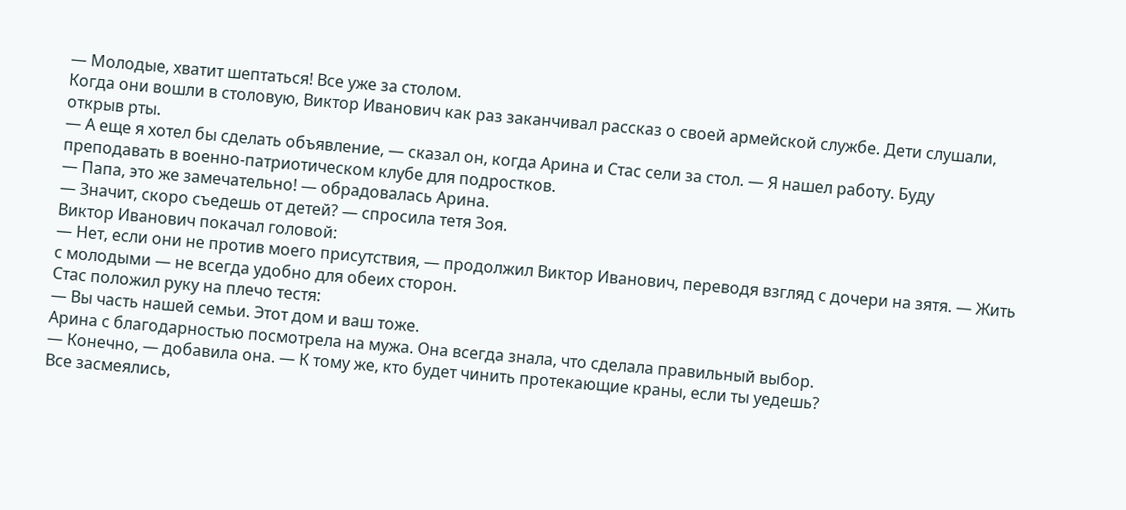— Молодые, хватит шептаться! Все уже за столом.
Когда они вошли в столовую, Виктор Иванович как раз заканчивал рассказ о своей армейской службе. Дети слушали, открыв рты.
— А еще я хотел бы сделать объявление, — сказал он, когда Арина и Стас сели за стол. — Я нашел работу. Буду преподавать в военно-патриотическом клубе для подростков.
— Папа, это же замечательно! — обрадовалась Арина.
— Значит, скоро съедешь от детей? — спросила тетя Зоя.
Виктор Иванович покачал головой:
— Нет, если они не против моего присутствия, — продолжил Виктор Иванович, переводя взгляд с дочери на зятя. — Жить с молодыми — не всегда удобно для обеих сторон.
Стас положил руку на плечо тестя:
— Вы часть нашей семьи. Этот дом и ваш тоже.
Арина с благодарностью посмотрела на мужа. Она всегда знала, что сделала правильный выбор.
— Конечно, — добавила она. — К тому же, кто будет чинить протекающие краны, если ты уедешь?
Все засмеялись,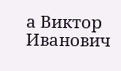а Виктор Иванович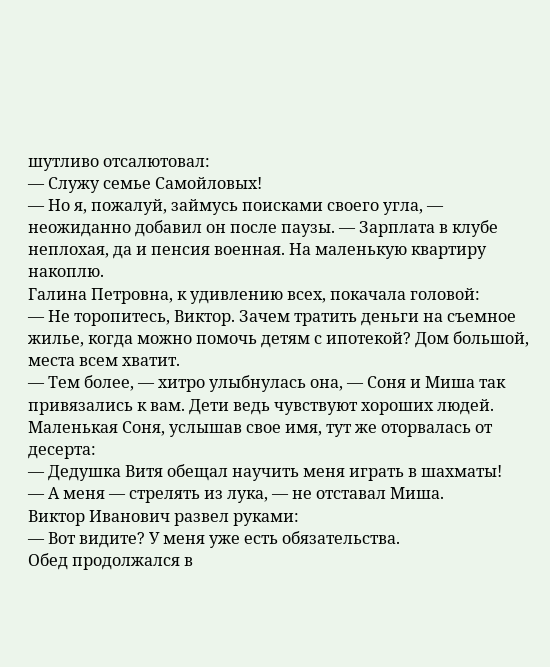шутливо отсалютовал:
— Служу семье Самойловых!
— Но я, пожалуй, займусь поисками своего угла, — неожиданно добавил он после паузы. — Зарплата в клубе неплохая, да и пенсия военная. На маленькую квартиру накоплю.
Галина Петровна, к удивлению всех, покачала головой:
— Не торопитесь, Виктор. Зачем тратить деньги на съемное жилье, когда можно помочь детям с ипотекой? Дом большой, места всем хватит.
— Тем более, — хитро улыбнулась она, — Соня и Миша так привязались к вам. Дети ведь чувствуют хороших людей.
Маленькая Соня, услышав свое имя, тут же оторвалась от десерта:
— Дедушка Витя обещал научить меня играть в шахматы!
— А меня — стрелять из лука, — не отставал Миша.
Виктор Иванович развел руками:
— Вот видите? У меня уже есть обязательства.
Обед продолжался в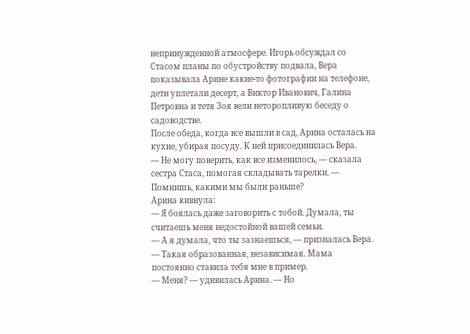непринужденной атмосфере. Игорь обсуждал со Стасом планы по обустройству подвала, Вера показывала Арине какие-то фотографии на телефоне, дети уплетали десерт, а Виктор Иванович, Галина Петровна и тетя Зоя вели неторопливую беседу о садоводстве.
После обеда, когда все вышли в сад, Арина осталась на кухне, убирая посуду. К ней присоединилась Вера.
— Не могу поверить, как все изменилось, — сказала сестра Стаса, помогая складывать тарелки. — Помнишь, какими мы были раньше?
Арина кивнула:
— Я боялась даже заговорить с тобой. Думала, ты считаешь меня недостойной вашей семьи.
— А я думала, что ты зазнаешься, — призналась Вера. — Такая образованная, независимая. Мама постоянно ставила тебя мне в пример.
— Меня? — удивилась Арина. — Но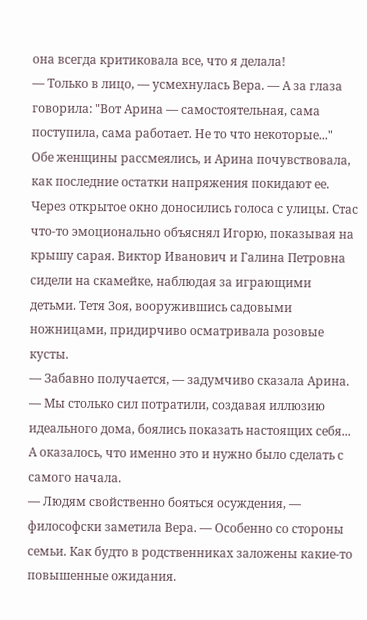она всегда критиковала все, что я делала!
— Только в лицо, — усмехнулась Вера. — А за глаза говорила: "Вот Арина — самостоятельная, сама поступила, сама работает. Не то что некоторые..."
Обе женщины рассмеялись, и Арина почувствовала, как последние остатки напряжения покидают ее.
Через открытое окно доносились голоса с улицы. Стас что-то эмоционально объяснял Игорю, показывая на крышу сарая. Виктор Иванович и Галина Петровна сидели на скамейке, наблюдая за играющими детьми. Тетя Зоя, вооружившись садовыми ножницами, придирчиво осматривала розовые кусты.
— Забавно получается, — задумчиво сказала Арина. — Мы столько сил потратили, создавая иллюзию идеального дома, боялись показать настоящих себя... А оказалось, что именно это и нужно было сделать с самого начала.
— Людям свойственно бояться осуждения, — философски заметила Вера. — Особенно со стороны семьи. Как будто в родственниках заложены какие-то повышенные ожидания.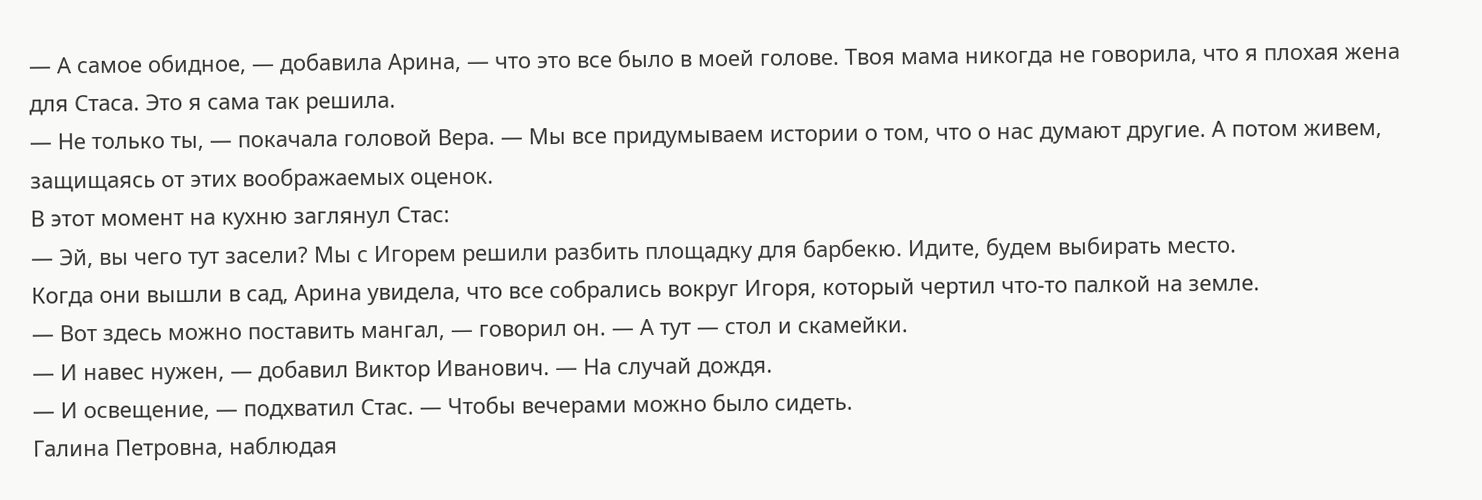— А самое обидное, — добавила Арина, — что это все было в моей голове. Твоя мама никогда не говорила, что я плохая жена для Стаса. Это я сама так решила.
— Не только ты, — покачала головой Вера. — Мы все придумываем истории о том, что о нас думают другие. А потом живем, защищаясь от этих воображаемых оценок.
В этот момент на кухню заглянул Стас:
— Эй, вы чего тут засели? Мы с Игорем решили разбить площадку для барбекю. Идите, будем выбирать место.
Когда они вышли в сад, Арина увидела, что все собрались вокруг Игоря, который чертил что-то палкой на земле.
— Вот здесь можно поставить мангал, — говорил он. — А тут — стол и скамейки.
— И навес нужен, — добавил Виктор Иванович. — На случай дождя.
— И освещение, — подхватил Стас. — Чтобы вечерами можно было сидеть.
Галина Петровна, наблюдая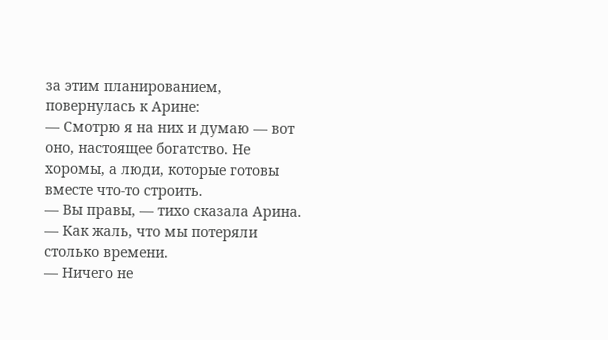за этим планированием, повернулась к Арине:
— Смотрю я на них и думаю — вот оно, настоящее богатство. Не хоромы, а люди, которые готовы вместе что-то строить.
— Вы правы, — тихо сказала Арина. — Как жаль, что мы потеряли столько времени.
— Ничего не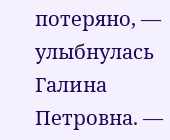потеряно, — улыбнулась Галина Петровна. —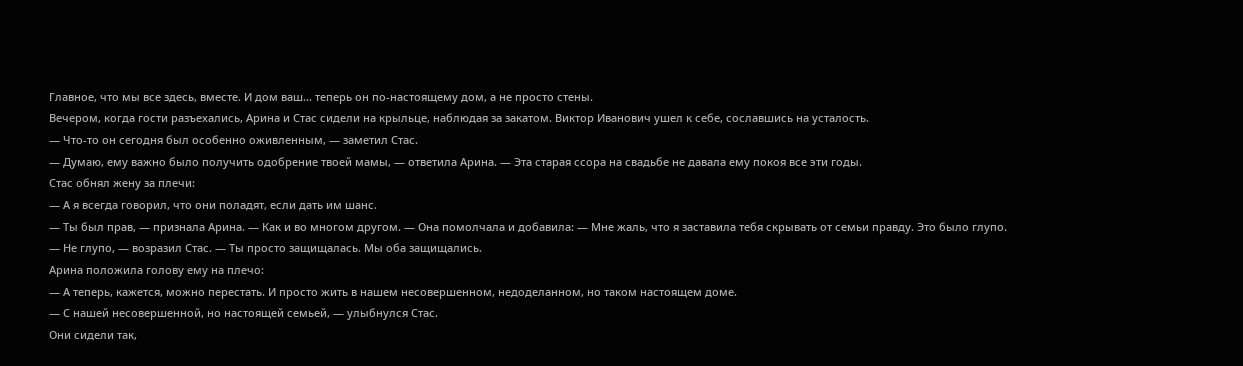Главное, что мы все здесь, вместе. И дом ваш... теперь он по-настоящему дом, а не просто стены.
Вечером, когда гости разъехались, Арина и Стас сидели на крыльце, наблюдая за закатом. Виктор Иванович ушел к себе, сославшись на усталость.
— Что-то он сегодня был особенно оживленным, — заметил Стас.
— Думаю, ему важно было получить одобрение твоей мамы, — ответила Арина. — Эта старая ссора на свадьбе не давала ему покоя все эти годы.
Стас обнял жену за плечи:
— А я всегда говорил, что они поладят, если дать им шанс.
— Ты был прав, — признала Арина. — Как и во многом другом. — Она помолчала и добавила: — Мне жаль, что я заставила тебя скрывать от семьи правду. Это было глупо.
— Не глупо, — возразил Стас. — Ты просто защищалась. Мы оба защищались.
Арина положила голову ему на плечо:
— А теперь, кажется, можно перестать. И просто жить в нашем несовершенном, недоделанном, но таком настоящем доме.
— С нашей несовершенной, но настоящей семьей, — улыбнулся Стас.
Они сидели так,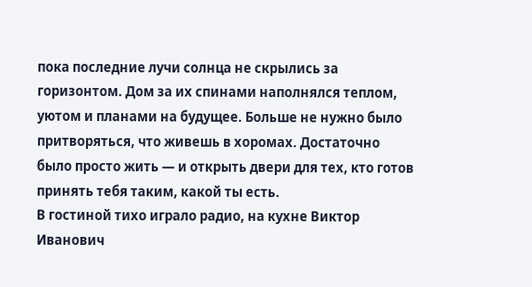пока последние лучи солнца не скрылись за горизонтом. Дом за их спинами наполнялся теплом, уютом и планами на будущее. Больше не нужно было притворяться, что живешь в хоромах. Достаточно было просто жить — и открыть двери для тех, кто готов принять тебя таким, какой ты есть.
В гостиной тихо играло радио, на кухне Виктор Иванович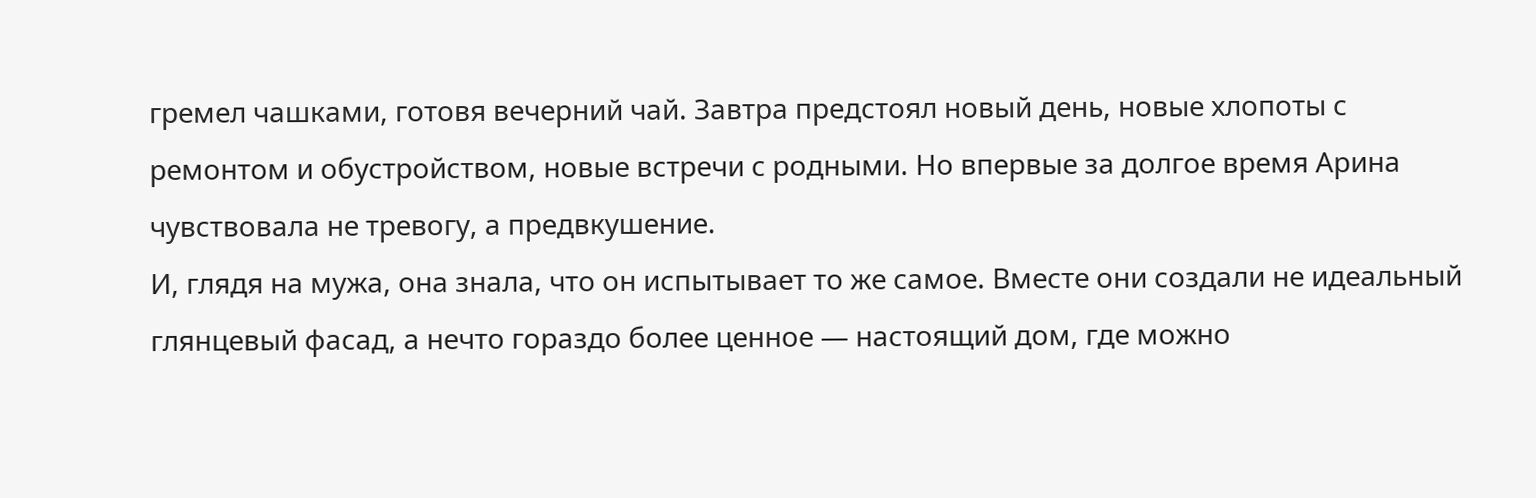гремел чашками, готовя вечерний чай. Завтра предстоял новый день, новые хлопоты с ремонтом и обустройством, новые встречи с родными. Но впервые за долгое время Арина чувствовала не тревогу, а предвкушение.
И, глядя на мужа, она знала, что он испытывает то же самое. Вместе они создали не идеальный глянцевый фасад, а нечто гораздо более ценное — настоящий дом, где можно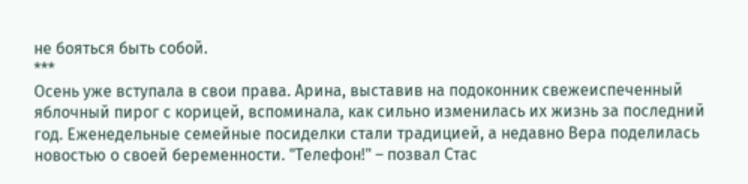не бояться быть собой.
***
Осень уже вступала в свои права. Арина, выставив на подоконник свежеиспеченный яблочный пирог с корицей, вспоминала, как сильно изменилась их жизнь за последний год. Еженедельные семейные посиделки стали традицией, а недавно Вера поделилась новостью о своей беременности. "Телефон!" – позвал Стас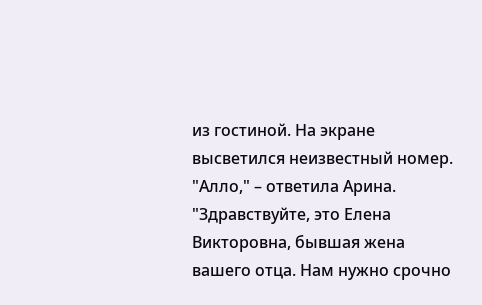из гостиной. На экране высветился неизвестный номер. "Алло," – ответила Арина. "Здравствуйте, это Елена Викторовна, бывшая жена вашего отца. Нам нужно срочно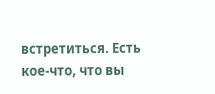встретиться. Есть кое-что, что вы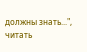должны знать...", читать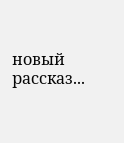новый рассказ...